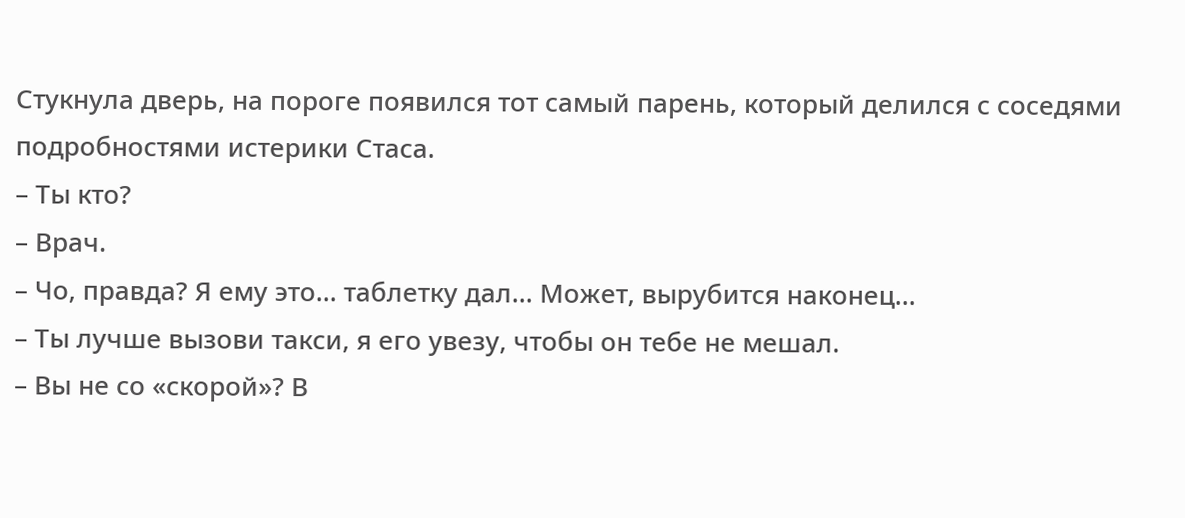Стукнула дверь, на пороге появился тот самый парень, который делился с соседями подробностями истерики Стаса.
– Ты кто?
– Врач.
– Чо, правда? Я ему это… таблетку дал… Может, вырубится наконец…
– Ты лучше вызови такси, я его увезу, чтобы он тебе не мешал.
– Вы не со «скорой»? В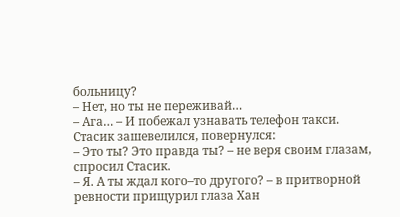больницу?
– Нет, но ты не переживай…
– Ага… – И побежал узнавать телефон такси.
Стасик зашевелился, повернулся:
– Это ты? Это правда ты? – не веря своим глазам, спросил Стасик.
– Я. А ты ждал кого–то другого? – в притворной ревности прищурил глаза Хан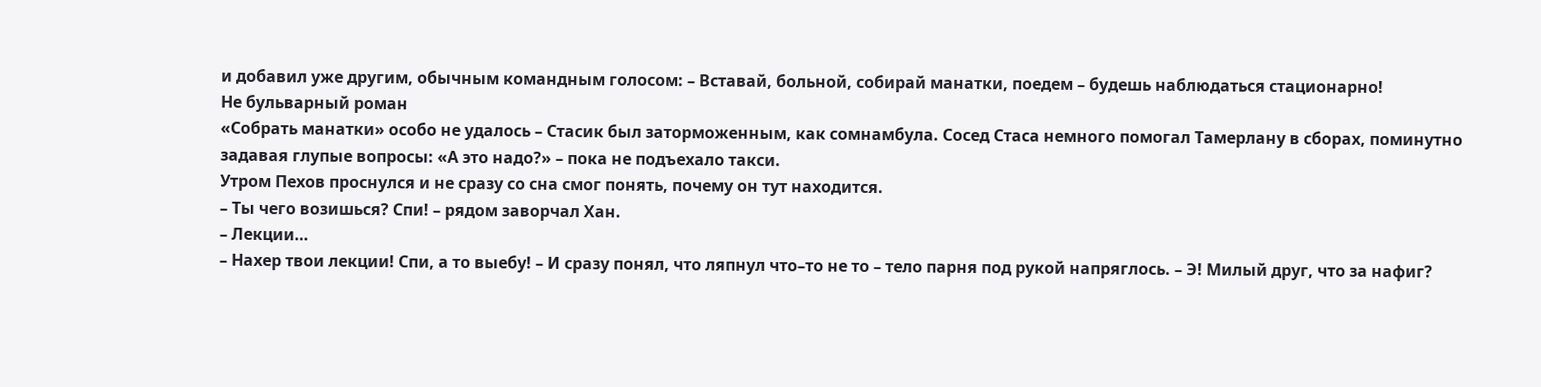и добавил уже другим, обычным командным голосом: – Вставай, больной, собирай манатки, поедем – будешь наблюдаться стационарно!
Не бульварный роман
«Собрать манатки» особо не удалось – Стасик был заторможенным, как сомнамбула. Сосед Стаса немного помогал Тамерлану в сборах, поминутно задавая глупые вопросы: «А это надо?» – пока не подъехало такси.
Утром Пехов проснулся и не сразу со сна смог понять, почему он тут находится.
– Ты чего возишься? Спи! – рядом заворчал Хан.
– Лекции…
– Нахер твои лекции! Спи, а то выебу! – И сразу понял, что ляпнул что–то не то – тело парня под рукой напряглось. – Э! Милый друг, что за нафиг?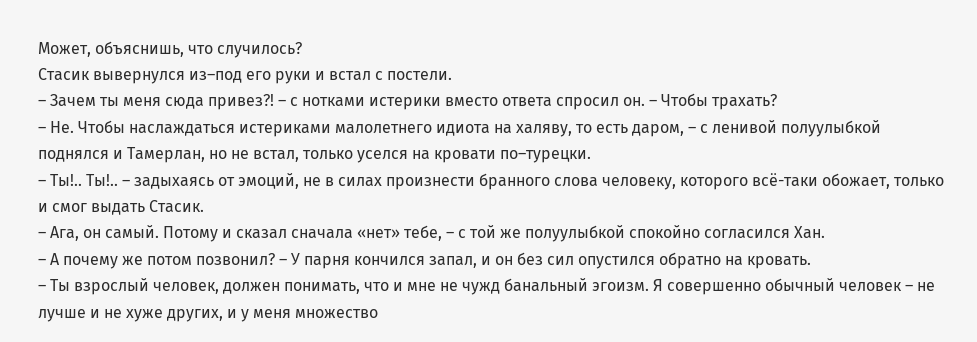Может, объяснишь, что случилось?
Стасик вывернулся из–под его руки и встал с постели.
– Зачем ты меня сюда привез?! – с нотками истерики вместо ответа спросил он. – Чтобы трахать?
– Не. Чтобы наслаждаться истериками малолетнего идиота на халяву, то есть даром, – с ленивой полуулыбкой поднялся и Тамерлан, но не встал, только уселся на кровати по–турецки.
– Ты!.. Ты!.. – задыхаясь от эмоций, не в силах произнести бранного слова человеку, которого всё-таки обожает, только и смог выдать Стасик.
– Ага, он самый. Потому и сказал сначала «нет» тебе, – с той же полуулыбкой спокойно согласился Хан.
– А почему же потом позвонил? – У парня кончился запал, и он без сил опустился обратно на кровать.
– Ты взрослый человек, должен понимать, что и мне не чужд банальный эгоизм. Я совершенно обычный человек – не лучше и не хуже других, и у меня множество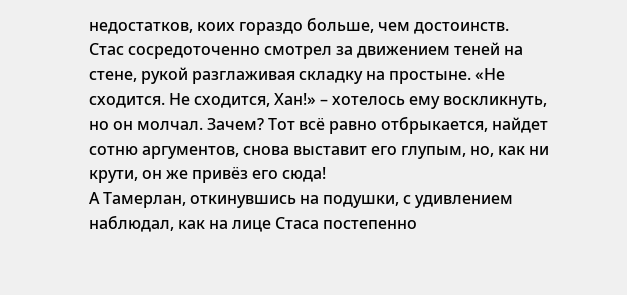недостатков, коих гораздо больше, чем достоинств.
Стас сосредоточенно смотрел за движением теней на стене, рукой разглаживая складку на простыне. «Не сходится. Не сходится, Хан!» – хотелось ему воскликнуть, но он молчал. Зачем? Тот всё равно отбрыкается, найдет сотню аргументов, снова выставит его глупым, но, как ни крути, он же привёз его сюда!
А Тамерлан, откинувшись на подушки, с удивлением наблюдал, как на лице Стаса постепенно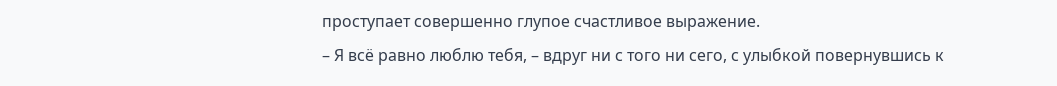проступает совершенно глупое счастливое выражение.
– Я всё равно люблю тебя, – вдруг ни с того ни сего, с улыбкой повернувшись к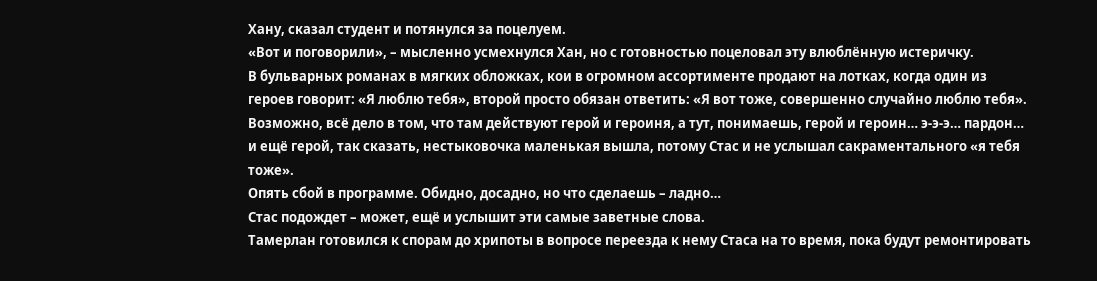Хану, сказал студент и потянулся за поцелуем.
«Вот и поговорили», – мысленно усмехнулся Хан, но с готовностью поцеловал эту влюблённую истеричку.
В бульварных романах в мягких обложках, кои в огромном ассортименте продают на лотках, когда один из героев говорит: «Я люблю тебя», второй просто обязан ответить: «Я вот тоже, совершенно случайно люблю тебя». Возможно, всё дело в том, что там действуют герой и героиня, а тут, понимаешь, герой и героин… э-э-э… пардон… и ещё герой, так сказать, нестыковочка маленькая вышла, потому Стас и не услышал сакраментального «я тебя тоже».
Опять сбой в программе. Обидно, досадно, но что сделаешь – ладно…
Стас подождет – может, ещё и услышит эти самые заветные слова.
Тамерлан готовился к спорам до хрипоты в вопросе переезда к нему Стаса на то время, пока будут ремонтировать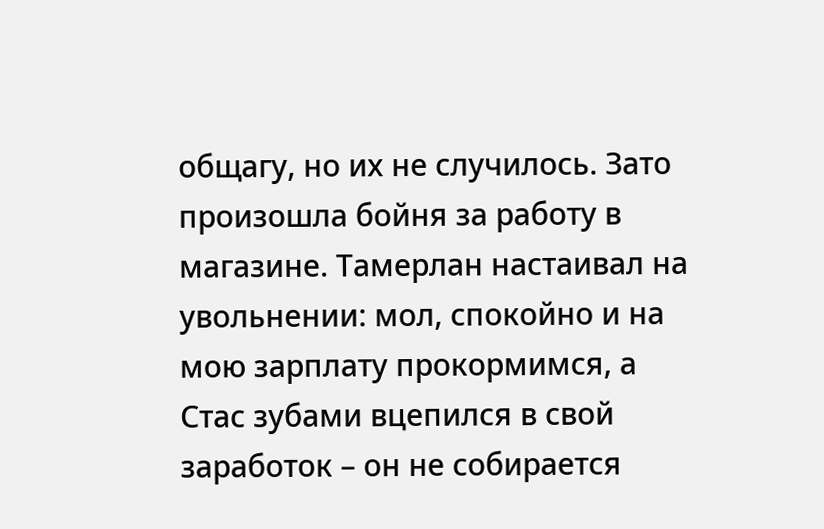общагу, но их не случилось. Зато произошла бойня за работу в магазине. Тамерлан настаивал на увольнении: мол, спокойно и на мою зарплату прокормимся, а Стас зубами вцепился в свой заработок – он не собирается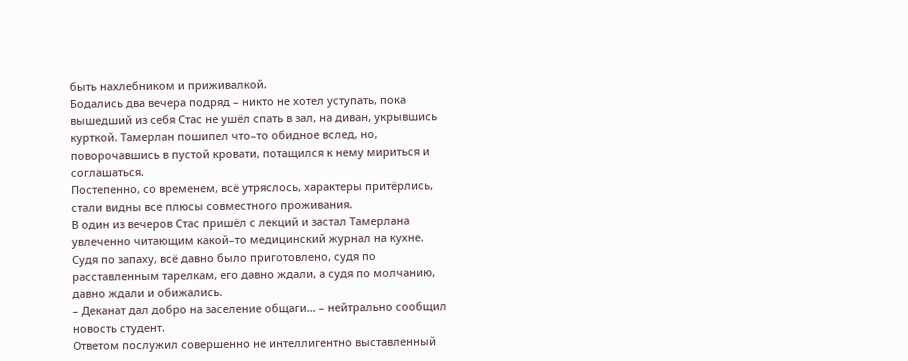быть нахлебником и приживалкой.
Бодались два вечера подряд – никто не хотел уступать, пока вышедший из себя Стас не ушёл спать в зал, на диван, укрывшись курткой. Тамерлан пошипел что–то обидное вслед, но, поворочавшись в пустой кровати, потащился к нему мириться и соглашаться.
Постепенно, со временем, всё утряслось, характеры притёрлись, стали видны все плюсы совместного проживания.
В один из вечеров Стас пришёл с лекций и застал Тамерлана увлеченно читающим какой–то медицинский журнал на кухне. Судя по запаху, всё давно было приготовлено, судя по расставленным тарелкам, его давно ждали, а судя по молчанию, давно ждали и обижались.
– Деканат дал добро на заселение общаги... – нейтрально сообщил новость студент.
Ответом послужил совершенно не интеллигентно выставленный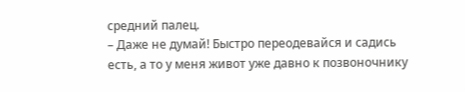средний палец.
– Даже не думай! Быстро переодевайся и садись есть, а то у меня живот уже давно к позвоночнику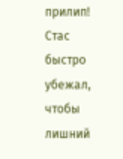прилип!
Стас быстро убежал, чтобы лишний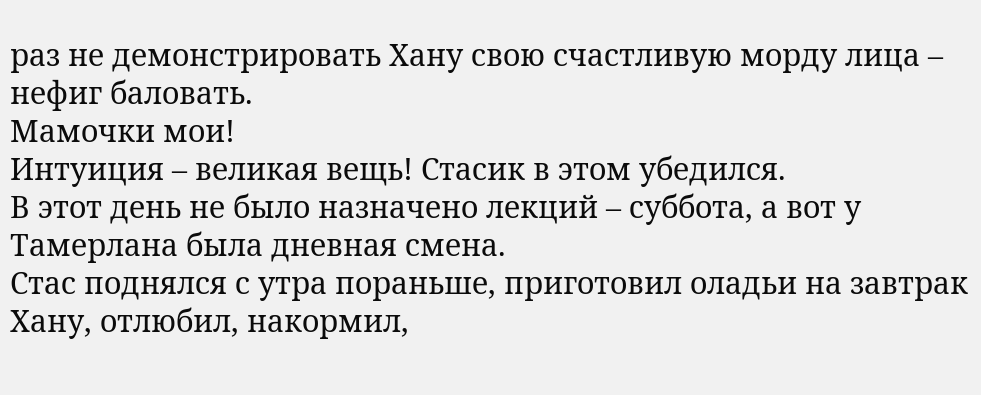раз не демонстрировать Хану свою счастливую морду лица – нефиг баловать.
Мамочки мои!
Интуиция – великая вещь! Стасик в этом убедился.
В этот день не было назначено лекций – суббота, а вот у Тамерлана была дневная смена.
Стас поднялся с утра пораньше, приготовил оладьи на завтрак Хану, отлюбил, накормил,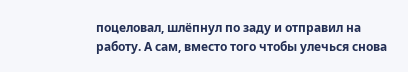поцеловал, шлёпнул по заду и отправил на работу. А сам, вместо того чтобы улечься снова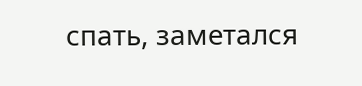спать, заметался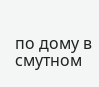по дому в смутном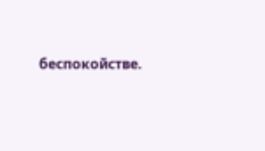беспокойстве.